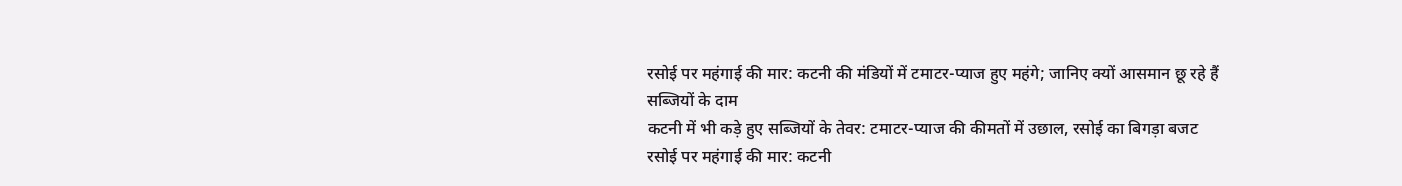रसोई पर महंगाई की मार: कटनी की मंडियों में टमाटर-प्याज हुए महंगे; जानिए क्यों आसमान छू रहे हैं सब्जियों के दाम
कटनी में भी कड़े हुए सब्जियों के तेवर: टमाटर-प्याज की कीमतों में उछाल, रसोई का बिगड़ा बजट
रसोई पर महंगाई की मार: कटनी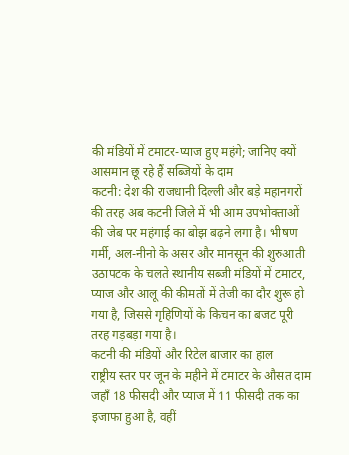की मंडियों में टमाटर-प्याज हुए महंगे; जानिए क्यों आसमान छू रहे हैं सब्जियों के दाम
कटनी: देश की राजधानी दिल्ली और बड़े महानगरों की तरह अब कटनी जिले में भी आम उपभोक्ताओं की जेब पर महंगाई का बोझ बढ़ने लगा है। भीषण गर्मी, अल-नीनो के असर और मानसून की शुरुआती उठापटक के चलते स्थानीय सब्जी मंडियों में टमाटर, प्याज और आलू की कीमतों में तेजी का दौर शुरू हो गया है, जिससे गृहिणियों के किचन का बजट पूरी तरह गड़बड़ा गया है।
कटनी की मंडियों और रिटेल बाजार का हाल
राष्ट्रीय स्तर पर जून के महीने में टमाटर के औसत दाम जहाँ 18 फीसदी और प्याज में 11 फीसदी तक का इजाफा हुआ है, वहीं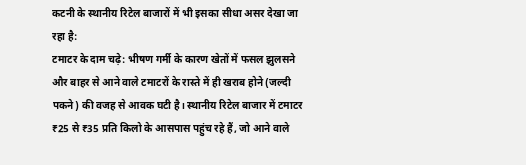कटनी के स्थानीय रिटेल बाजारों में भी इसका सीधा असर देखा जा रहा है:
टमाटर के दाम चढ़े: भीषण गर्मी के कारण खेतों में फसल झुलसने और बाहर से आने वाले टमाटरों के रास्ते में ही खराब होने (जल्दी पकने) की वजह से आवक घटी है। स्थानीय रिटेल बाजार में टमाटर ₹25 से ₹35 प्रति किलो के आसपास पहुंच रहे हैं, जो आने वाले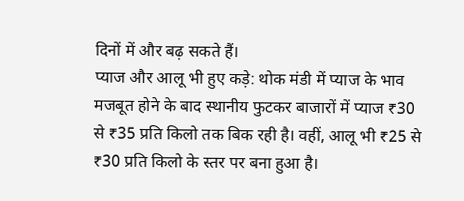दिनों में और बढ़ सकते हैं।
प्याज और आलू भी हुए कड़े: थोक मंडी में प्याज के भाव मजबूत होने के बाद स्थानीय फुटकर बाजारों में प्याज ₹30 से ₹35 प्रति किलो तक बिक रही है। वहीं, आलू भी ₹25 से ₹30 प्रति किलो के स्तर पर बना हुआ है।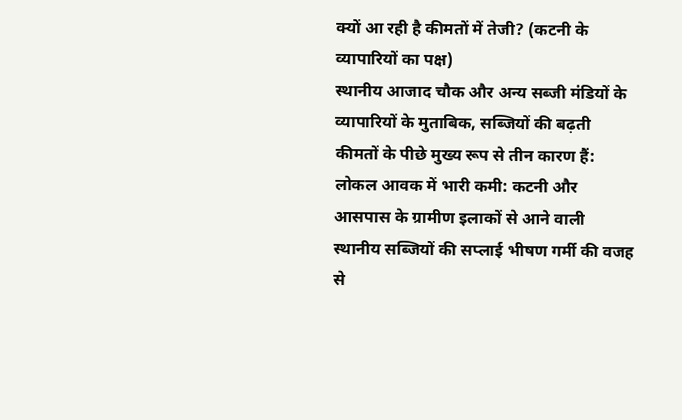क्यों आ रही है कीमतों में तेजी? (कटनी के व्यापारियों का पक्ष)
स्थानीय आजाद चौक और अन्य सब्जी मंडियों के व्यापारियों के मुताबिक, सब्जियों की बढ़ती कीमतों के पीछे मुख्य रूप से तीन कारण हैं:
लोकल आवक में भारी कमी: कटनी और आसपास के ग्रामीण इलाकों से आने वाली स्थानीय सब्जियों की सप्लाई भीषण गर्मी की वजह से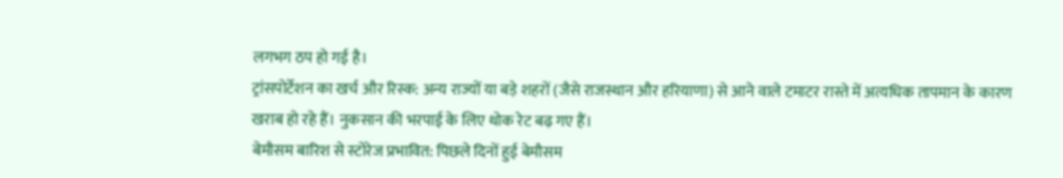लगभग ठप हो गई है।
ट्रांसपोर्टेशन का खर्च और रिस्क: अन्य राज्यों या बड़े शहरों (जैसे राजस्थान और हरियाणा) से आने वाले टमाटर रास्ते में अत्यधिक तापमान के कारण खराब हो रहे हैं। नुकसान की भरपाई के लिए थोक रेट बढ़ गए हैं।
बेमौसम बारिश से स्टोरेज प्रभावित: पिछले दिनों हुई बेमौसम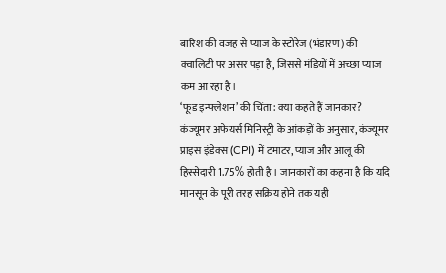बारिश की वजह से प्याज के स्टोरेज (भंडारण) की क्वालिटी पर असर पड़ा है, जिससे मंडियों में अच्छा प्याज कम आ रहा है।
‘फूड इन्फ्लेशन’ की चिंता: क्या कहते हैं जानकार?
कंज्यूमर अफेयर्स मिनिस्ट्री के आंकड़ों के अनुसार, कंज्यूमर प्राइस इंडेक्स (CPI) में टमाटर, प्याज और आलू की हिस्सेदारी 1.75% होती है। जानकारों का कहना है कि यदि मानसून के पूरी तरह सक्रिय होने तक यही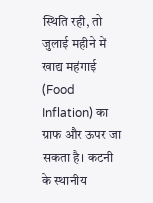स्थिति रही, तो जुलाई महीने में खाद्य महंगाई (Food Inflation) का ग्राफ और ऊपर जा सकता है। कटनी के स्थानीय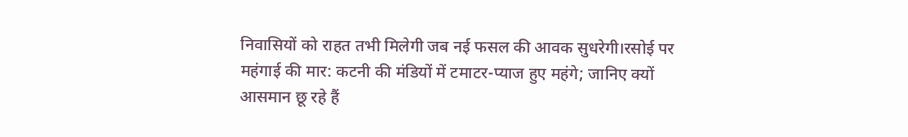निवासियों को राहत तभी मिलेगी जब नई फसल की आवक सुधरेगी।रसोई पर महंगाई की मार: कटनी की मंडियों में टमाटर-प्याज हुए महंगे; जानिए क्यों आसमान छू रहे हैं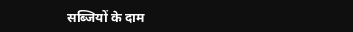सब्जियों के दाम